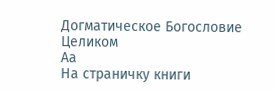Догматическое Богословие
Целиком
Aa
На страничку книги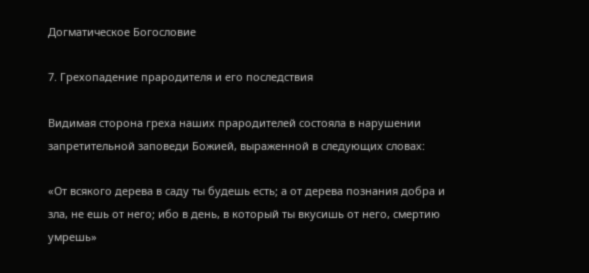Догматическое Богословие

7. Грехопадение прародителя и его последствия

Видимая сторона греха наших прародителей состояла в нарушении запретительной заповеди Божией, выраженной в следующих словах:

«От всякого дерева в саду ты будешь есть; а от дерева познания добра и зла, не ешь от него; ибо в день, в который ты вкусишь от него, смертию умрешь»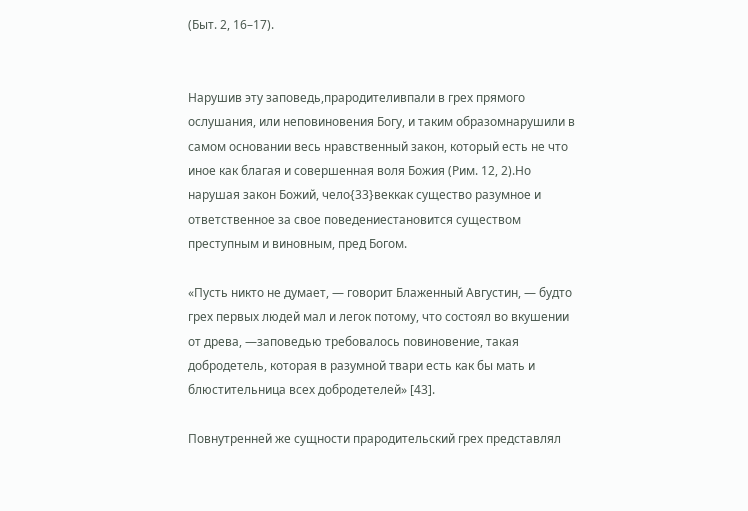(Быт. 2, 16–17).


Нарушив эту заповедь,прародителивпали в грех прямого ослушания, или неповиновения Богу, и таким образомнарушили в самом основании весь нравственный закон, который есть не что иное как благая и совершенная воля Божия (Рим. 12, 2).Но нарушая закон Божий, чело{33}веккак существо разумное и ответственное за свое поведениестановится существом преступным и виновным, пред Богом.

«Пусть никто не думает, — говорит Блаженный Августин, — будто грех первых людей мал и легок потому, что состоял во вкушении от древа, —заповедью требовалось повиновение, такая добродетель, которая в разумной твари есть как бы мать и блюстительница всех добродетелей» [43].

Повнутренней же сущности прародительский грех представлял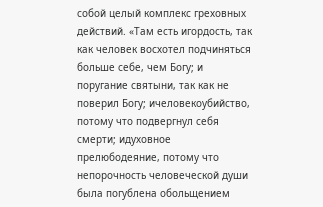собой целый комплекс греховных действий. «Там есть игордость, так как человек восхотел подчиняться больше себе, чем Богу; и поругание святыни, так как не поверил Богу; ичеловекоубийство, потому что подвергнул себя смерти; идуховное прелюбодеяние, потому что непорочность человеческой души была погублена обольщением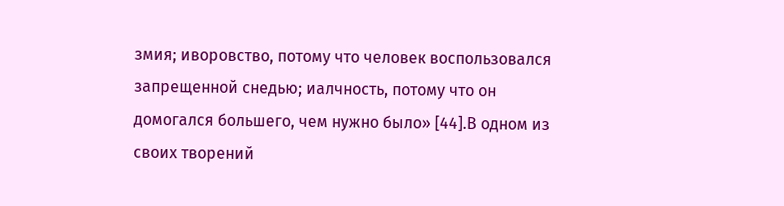змия; иворовство, потому что человек воспользовался запрещенной снедью; иалчность, потому что он домогался большего, чем нужно было» [44].В одном из своих творений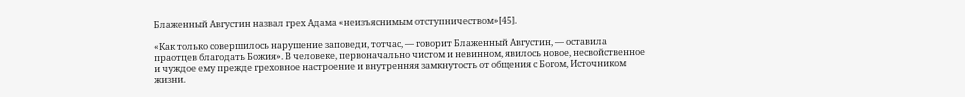Блаженный Августин назвал грех Адама «неизъяснимым отступничеством»[45].

«Как только совершилось нарушение заповеди, тотчас, — говорит Блаженный Августин, — оставила праотцев благодать Божия». В человеке, первоначально чистом и невинном, явилось новое, несвойственное и чуждое ему прежде греховное настроение и внутренняя замкнутость от общения с Богом, Источником жизни.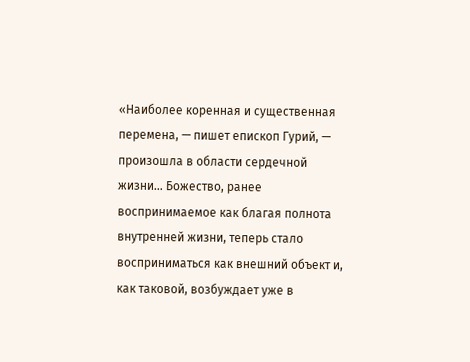«Наиболее коренная и существенная перемена, — пишет епископ Гурий, — произошла в области сердечной жизни… Божество, ранее воспринимаемое как благая полнота внутренней жизни, теперь стало восприниматься как внешний объект и, как таковой, возбуждает уже в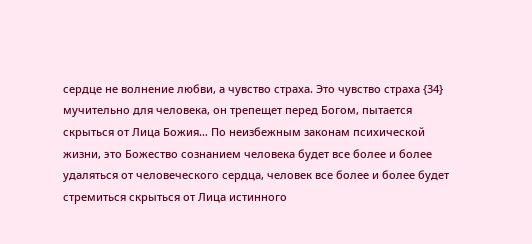сердце не волнение любви, а чувство страха. Это чувство страха {34} мучительно для человека, он трепещет перед Богом, пытается скрыться от Лица Божия… По неизбежным законам психической жизни, это Божество сознанием человека будет все более и более удаляться от человеческого сердца, человек все более и более будет стремиться скрыться от Лица истинного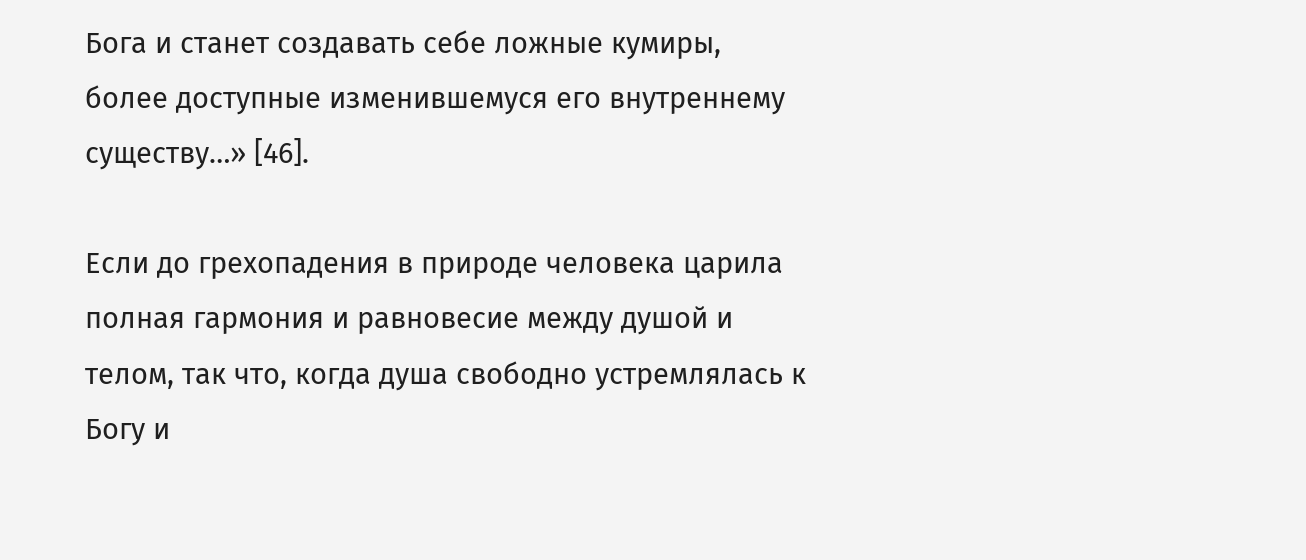Бога и станет создавать себе ложные кумиры, более доступные изменившемуся его внутреннему существу…» [46].

Если до грехопадения в природе человека царила полная гармония и равновесие между душой и телом, так что, когда душа свободно устремлялась к Богу и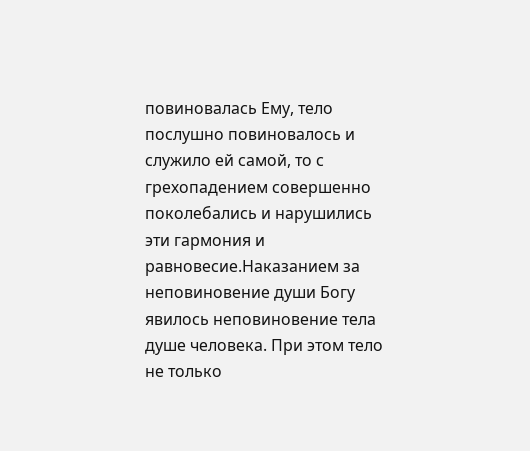повиновалась Ему, тело послушно повиновалось и служило ей самой, то с грехопадением совершенно поколебались и нарушились эти гармония и равновесие.Наказанием за неповиновение души Богу явилось неповиновение тела душе человека. При этом тело не только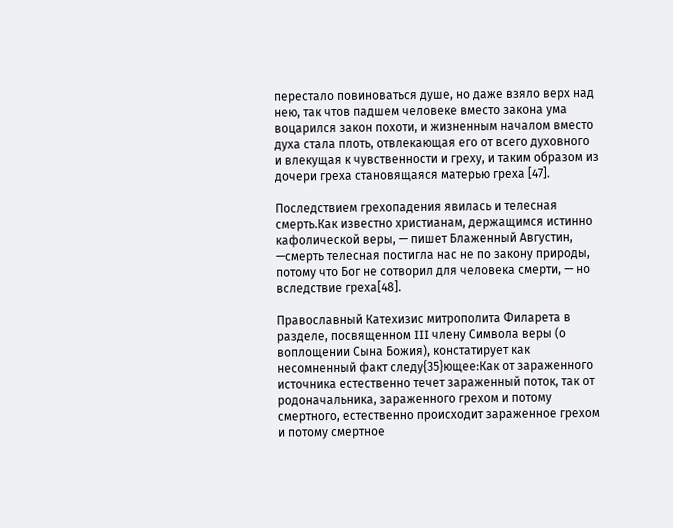перестало повиноваться душе, но даже взяло верх над нею, так чтов падшем человеке вместо закона ума воцарился закон похоти, и жизненным началом вместо духа стала плоть, отвлекающая его от всего духовного и влекущая к чувственности и греху, и таким образом из дочери греха становящаяся матерью греха [47].

Последствием грехопадения явилась и телесная смерть.Как известно христианам, держащимся истинно кафолической веры, — пишет Блаженный Августин, —смерть телесная постигла нас не по закону природы, потому что Бог не сотворил для человека смерти, — но вследствие греха[48].

Православный Катехизис митрополита Филарета в разделе, посвященном III члену Символа веры (о воплощении Сына Божия), констатирует как несомненный факт следу{35}ющее:Как от зараженного источника естественно течет зараженный поток, так от родоначальника, зараженного грехом и потому смертного, естественно происходит зараженное грехом и потому смертное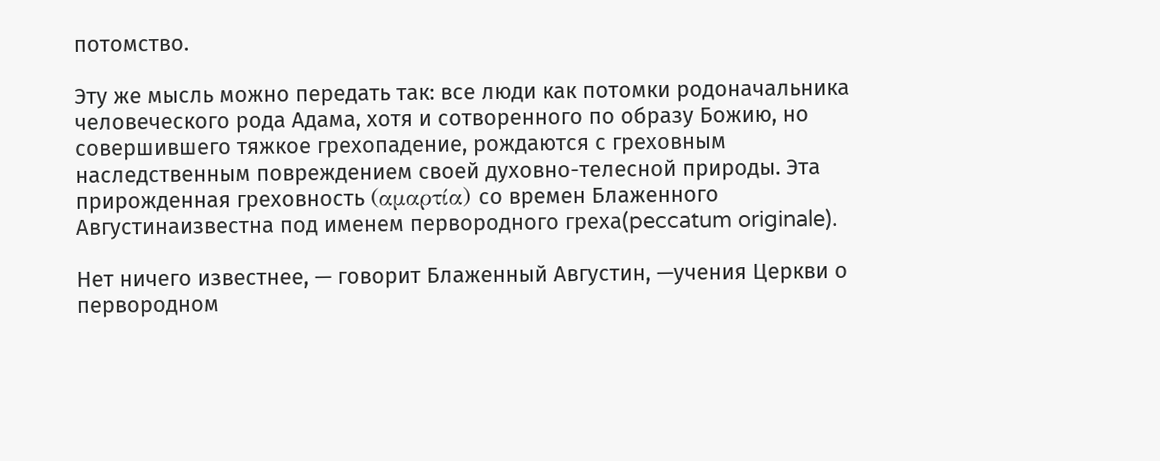потомство.

Эту же мысль можно передать так: все люди как потомки родоначальника человеческого рода Адама, хотя и сотворенного по образу Божию, но совершившего тяжкое грехопадение, рождаются с греховным наследственным повреждением своей духовно-телесной природы. Эта прирожденная греховность (αμαρτία) со времен Блаженного Августинаизвестна под именем первородного греха(peccatum originale).

Нет ничего известнее, — говорит Блаженный Августин, —учения Церкви о первородном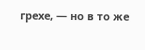грехе, — но в то же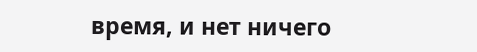время, и нет ничего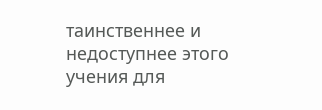таинственнее и недоступнее этого учения для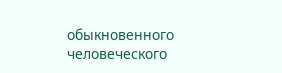обыкновенного человеческого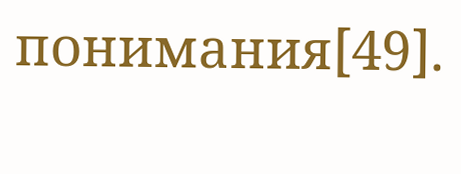понимания[49].